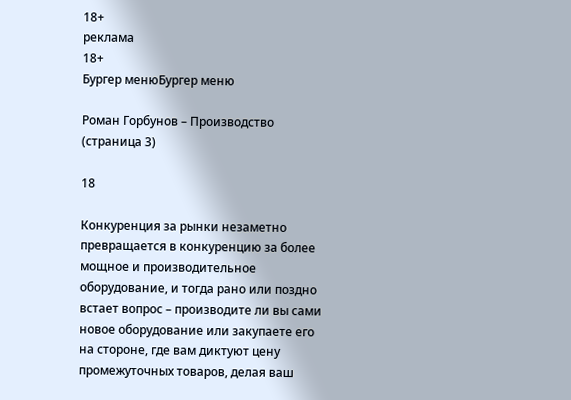18+
реклама
18+
Бургер менюБургер меню

Роман Горбунов – Производство (страница 3)

18

Конкуренция за рынки незаметно превращается в конкуренцию за более мощное и производительное оборудование, и тогда рано или поздно встает вопрос – производите ли вы сами новое оборудование или закупаете его на стороне, где вам диктуют цену промежуточных товаров, делая ваш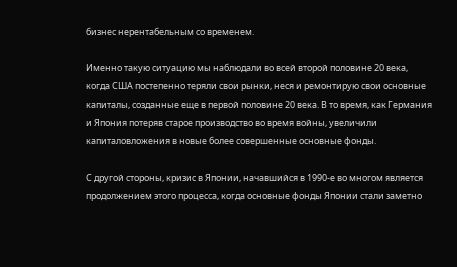бизнес нерентабельным со временем.

Именно такую ситуацию мы наблюдали во всей второй половине 20 века, когда США постепенно теряли свои рынки, неся и ремонтирую свои основные капиталы, созданные еще в первой половине 20 века. В то время, как Германия и Япония потеряв старое производство во время войны, увеличили капиталовложения в новые более совершенные основные фонды.

С другой стороны, кризис в Японии, начавшийся в 1990-е во многом является продолжением этого процесса, когда основные фонды Японии стали заметно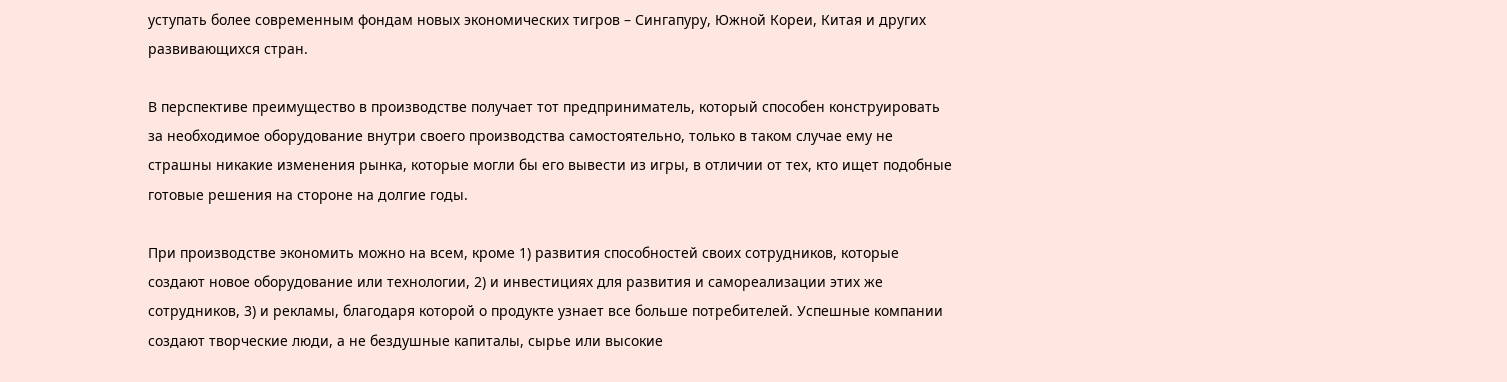уступать более современным фондам новых экономических тигров – Сингапуру, Южной Кореи, Китая и других развивающихся стран.

В перспективе преимущество в производстве получает тот предприниматель, который способен конструировать за необходимое оборудование внутри своего производства самостоятельно, только в таком случае ему не страшны никакие изменения рынка, которые могли бы его вывести из игры, в отличии от тех, кто ищет подобные готовые решения на стороне на долгие годы.

При производстве экономить можно на всем, кроме 1) развития способностей своих сотрудников, которые создают новое оборудование или технологии, 2) и инвестициях для развития и самореализации этих же сотрудников, 3) и рекламы, благодаря которой о продукте узнает все больше потребителей. Успешные компании создают творческие люди, а не бездушные капиталы, сырье или высокие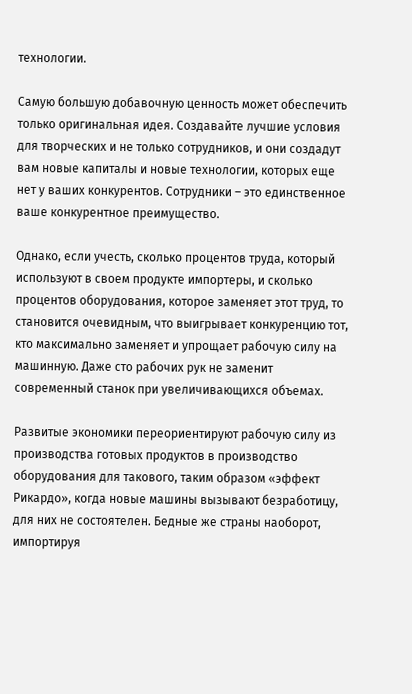технологии.

Самую большую добавочную ценность может обеспечить только оригинальная идея. Создавайте лучшие условия для творческих и не только сотрудников, и они создадут вам новые капиталы и новые технологии, которых еще нет у ваших конкурентов. Сотрудники – это единственное ваше конкурентное преимущество.

Однако, если учесть, сколько процентов труда, который используют в своем продукте импортеры, и сколько процентов оборудования, которое заменяет этот труд, то становится очевидным, что выигрывает конкуренцию тот, кто максимально заменяет и упрощает рабочую силу на машинную. Даже сто рабочих рук не заменит современный станок при увеличивающихся объемах.

Развитые экономики переориентируют рабочую силу из производства готовых продуктов в производство оборудования для такового, таким образом «эффект Рикардо», когда новые машины вызывают безработицу, для них не состоятелен. Бедные же страны наоборот, импортируя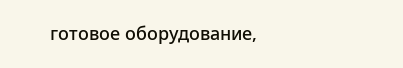готовое оборудование,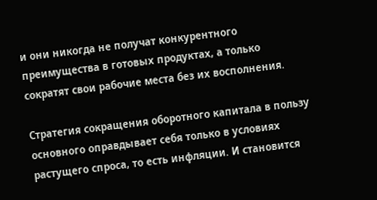и они никогда не получат конкурентного преимущества в готовых продуктах, а только сократят свои рабочие места без их восполнения.

Стратегия сокращения оборотного капитала в пользу основного оправдывает себя только в условиях растущего спроса, то есть инфляции. И становится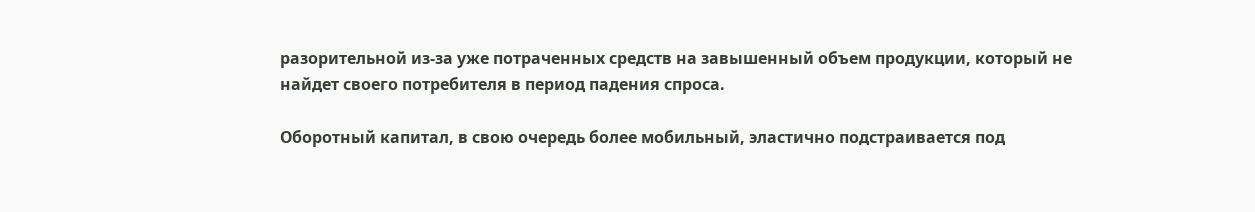разорительной из-за уже потраченных средств на завышенный объем продукции, который не найдет своего потребителя в период падения спроса.

Оборотный капитал, в свою очередь более мобильный, эластично подстраивается под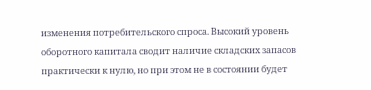изменения потребительского спроса. Высокий уровень оборотного капитала сводит наличие складских запасов практически к нулю, но при этом не в состоянии будет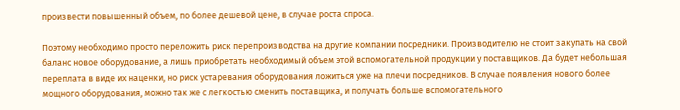произвести повышенный объем, по более дешевой цене, в случае роста спроса.

Поэтому необходимо просто переложить риск перепроизводства на другие компании посредники. Производителю не стоит закупать на свой баланс новое оборудование, а лишь приобретать необходимый объем этой вспомогательной продукции у поставщиков. Да будет небольшая переплата в виде их наценки, но риск устаревания оборудования ложиться уже на плечи посредников. В случае появления нового более мощного оборудования, можно так же с легкостью сменить поставщика, и получать больше вспомогательного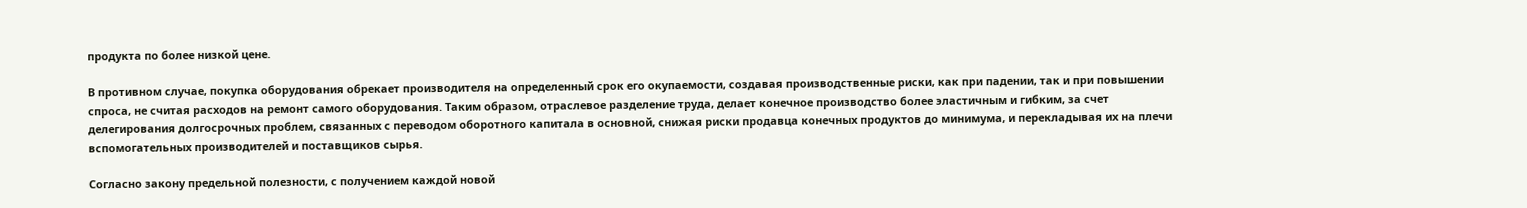продукта по более низкой цене.

В противном случае, покупка оборудования обрекает производителя на определенный срок его окупаемости, создавая производственные риски, как при падении, так и при повышении спроса, не считая расходов на ремонт самого оборудования. Таким образом, отраслевое разделение труда, делает конечное производство более эластичным и гибким, за счет делегирования долгосрочных проблем, связанных с переводом оборотного капитала в основной, снижая риски продавца конечных продуктов до минимума, и перекладывая их на плечи вспомогательных производителей и поставщиков сырья.

Согласно закону предельной полезности, с получением каждой новой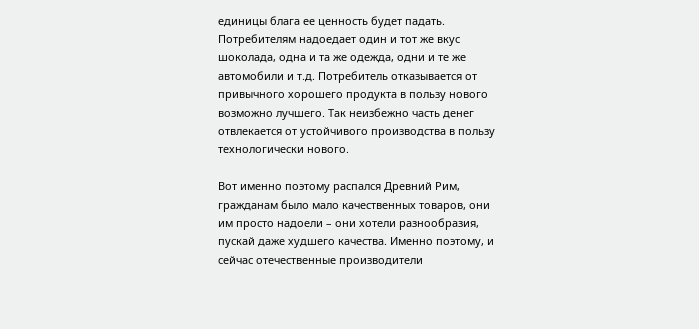единицы блага ее ценность будет падать. Потребителям надоедает один и тот же вкус шоколада, одна и та же одежда, одни и те же автомобили и т.д. Потребитель отказывается от привычного хорошего продукта в пользу нового возможно лучшего. Так неизбежно часть денег отвлекается от устойчивого производства в пользу технологически нового.

Вот именно поэтому распался Древний Рим, гражданам было мало качественных товаров, они им просто надоели – они хотели разнообразия, пускай даже худшего качества. Именно поэтому, и сейчас отечественные производители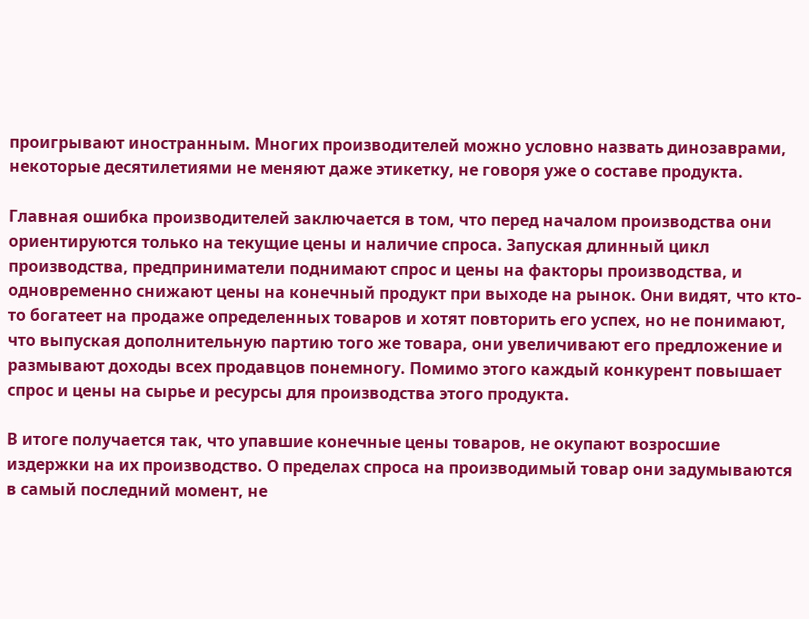проигрывают иностранным. Многих производителей можно условно назвать динозаврами, некоторые десятилетиями не меняют даже этикетку, не говоря уже о составе продукта.

Главная ошибка производителей заключается в том, что перед началом производства они ориентируются только на текущие цены и наличие спроса. Запуская длинный цикл производства, предприниматели поднимают спрос и цены на факторы производства, и одновременно снижают цены на конечный продукт при выходе на рынок. Они видят, что кто-то богатеет на продаже определенных товаров и хотят повторить его успех, но не понимают, что выпуская дополнительную партию того же товара, они увеличивают его предложение и размывают доходы всех продавцов понемногу. Помимо этого каждый конкурент повышает спрос и цены на сырье и ресурсы для производства этого продукта.

В итоге получается так, что упавшие конечные цены товаров, не окупают возросшие издержки на их производство. О пределах спроса на производимый товар они задумываются в самый последний момент, не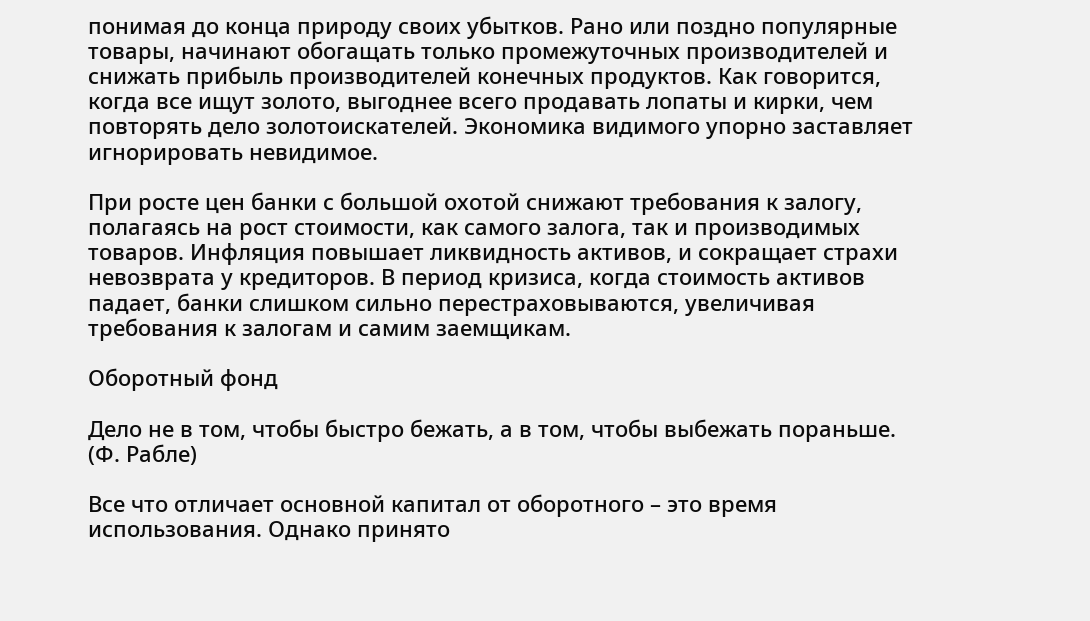понимая до конца природу своих убытков. Рано или поздно популярные товары, начинают обогащать только промежуточных производителей и снижать прибыль производителей конечных продуктов. Как говорится, когда все ищут золото, выгоднее всего продавать лопаты и кирки, чем повторять дело золотоискателей. Экономика видимого упорно заставляет игнорировать невидимое.

При росте цен банки с большой охотой снижают требования к залогу, полагаясь на рост стоимости, как самого залога, так и производимых товаров. Инфляция повышает ликвидность активов, и сокращает страхи невозврата у кредиторов. В период кризиса, когда стоимость активов падает, банки слишком сильно перестраховываются, увеличивая требования к залогам и самим заемщикам.

Оборотный фонд

Дело не в том, чтобы быстро бежать, а в том, чтобы выбежать пораньше. (Ф. Рабле)

Все что отличает основной капитал от оборотного – это время использования. Однако принято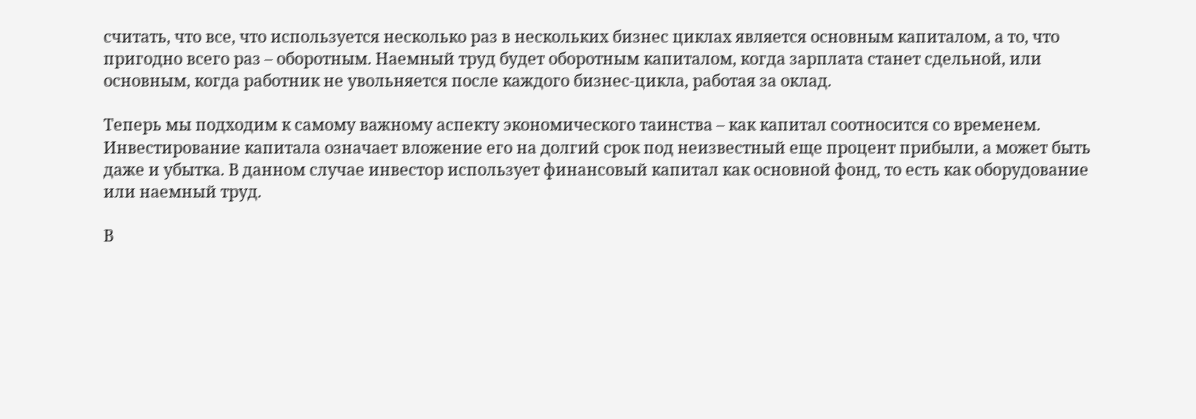считать, что все, что используется несколько раз в нескольких бизнес циклах является основным капиталом, а то, что пригодно всего раз – оборотным. Наемный труд будет оборотным капиталом, когда зарплата станет сдельной, или основным, когда работник не увольняется после каждого бизнес-цикла, работая за оклад.

Теперь мы подходим к самому важному аспекту экономического таинства – как капитал соотносится со временем. Инвестирование капитала означает вложение его на долгий срок под неизвестный еще процент прибыли, а может быть даже и убытка. В данном случае инвестор использует финансовый капитал как основной фонд, то есть как оборудование или наемный труд.

В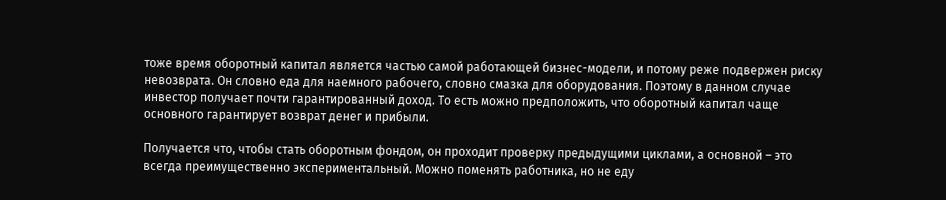тоже время оборотный капитал является частью самой работающей бизнес-модели, и потому реже подвержен риску невозврата. Он словно еда для наемного рабочего, словно смазка для оборудования. Поэтому в данном случае инвестор получает почти гарантированный доход. То есть можно предположить, что оборотный капитал чаще основного гарантирует возврат денег и прибыли.

Получается что, чтобы стать оборотным фондом, он проходит проверку предыдущими циклами, а основной – это всегда преимущественно экспериментальный. Можно поменять работника, но не еду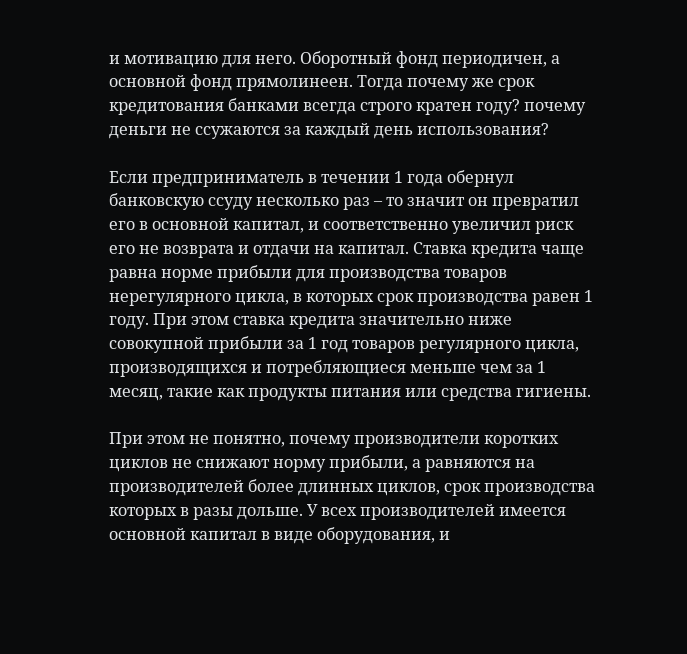и мотивацию для него. Оборотный фонд периодичен, а основной фонд прямолинеен. Тогда почему же срок кредитования банками всегда строго кратен году? почему деньги не ссужаются за каждый день использования?

Если предприниматель в течении 1 года обернул банковскую ссуду несколько раз – то значит он превратил его в основной капитал, и соответственно увеличил риск его не возврата и отдачи на капитал. Ставка кредита чаще равна норме прибыли для производства товаров нерегулярного цикла, в которых срок производства равен 1 году. При этом ставка кредита значительно ниже совокупной прибыли за 1 год товаров регулярного цикла, производящихся и потребляющиеся меньше чем за 1 месяц, такие как продукты питания или средства гигиены.

При этом не понятно, почему производители коротких циклов не снижают норму прибыли, а равняются на производителей более длинных циклов, срок производства которых в разы дольше. У всех производителей имеется основной капитал в виде оборудования, и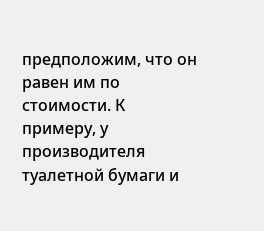предположим, что он равен им по стоимости. К примеру, у производителя туалетной бумаги и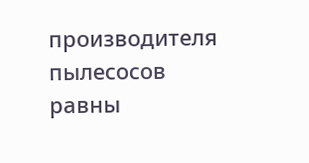производителя пылесосов равны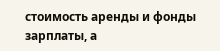стоимость аренды и фонды зарплаты, а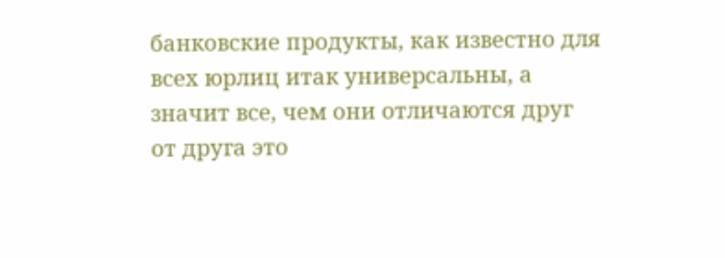банковские продукты, как известно для всех юрлиц итак универсальны, а значит все, чем они отличаются друг от друга это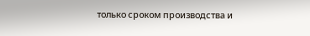только сроком производства и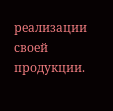реализации своей продукции.